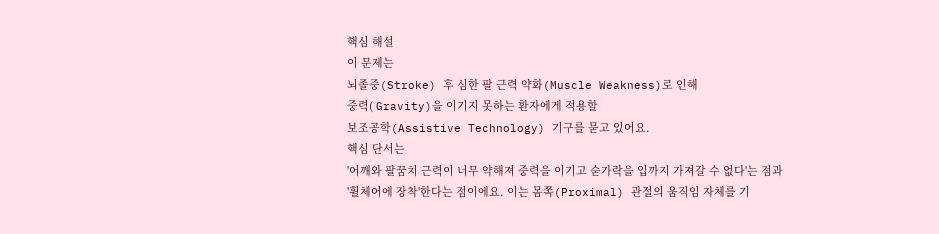핵심 해설
이 문제는
뇌졸중(Stroke) 후 심한 팔 근력 약화(Muscle Weakness)로 인해
중력( Gravity)을 이기지 못하는 환자에게 적용할
보조공학(Assistive Technology) 기구를 묻고 있어요.
핵심 단서는
'어깨와 팔꿈치 근력이 너무 약해져 중력을 이기고 숟가락을 입까지 가져갈 수 없다'는 점과
'휠체어에 장착'한다는 점이에요. 이는 몸쪽(Proximal) 관절의 움직임 자체를 기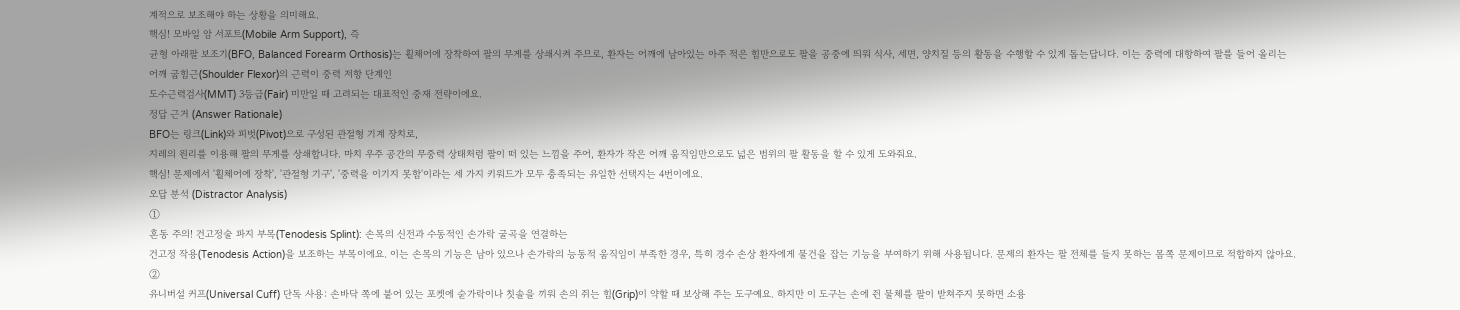계적으로 보조해야 하는 상황을 의미해요.
핵심! 모바일 암 서포트(Mobile Arm Support), 즉
균형 아래팔 보조기(BFO, Balanced Forearm Orthosis)는 휠체어에 장착하여 팔의 무게를 상쇄시켜 주므로, 환자는 어깨에 남아있는 아주 적은 힘만으로도 팔을 공중에 띄워 식사, 세면, 양치질 등의 활동을 수행할 수 있게 돕는답니다. 이는 중력에 대항하여 팔를 들어 올리는
어깨 굽힘근(Shoulder Flexor)의 근력이 중력 저항 단계인
도수근력검사(MMT) 3등급(Fair) 미만일 때 고려되는 대표적인 중재 전략이에요.
정답 근거 (Answer Rationale)
BFO는 링크(Link)와 피벗(Pivot)으로 구성된 관절형 기계 장치로,
지레의 원리를 이용해 팔의 무게를 상쇄합니다. 마치 우주 공간의 무중력 상태처럼 팔이 떠 있는 느낌을 주어, 환자가 작은 어깨 움직임만으로도 넓은 범위의 팔 활동을 할 수 있게 도와줘요.
핵심! 문제에서 '휠체어에 장착', '관절형 기구', '중력을 이기지 못함'이라는 세 가지 키워드가 모두 충족되는 유일한 선택지는 4번이에요.
오답 분석 (Distractor Analysis)
①
혼동 주의! 건고정술 파지 부목(Tenodesis Splint): 손목의 신전과 수동적인 손가락 굴곡을 연결하는
건고정 작용(Tenodesis Action)을 보조하는 부목이에요. 이는 손목의 기능은 남아 있으나 손가락의 능동적 움직임이 부족한 경우, 특히 경수 손상 환자에게 물건을 잡는 기능을 부여하기 위해 사용됩니다. 문제의 환자는 팔 전체를 들지 못하는 몸쪽 문제이므로 적합하지 않아요.
②
유니버설 커프(Universal Cuff) 단독 사용: 손바닥 쪽에 붙어 있는 포켓에 숟가락이나 칫솔을 끼워 손의 쥐는 힘(Grip)이 약할 때 보상해 주는 도구예요. 하지만 이 도구는 손에 쥔 물체를 팔이 받쳐주지 못하면 소용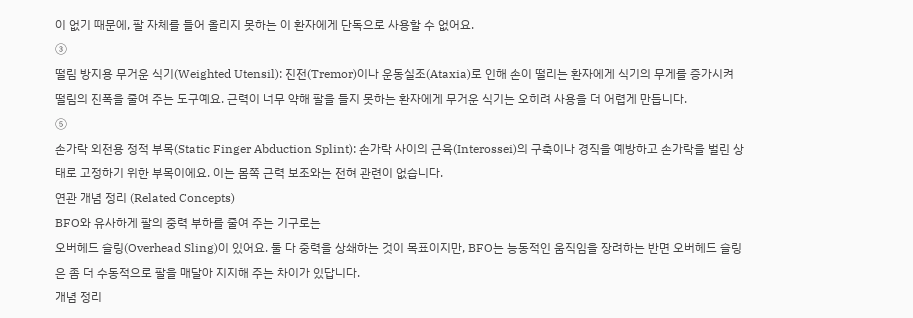이 없기 때문에, 팔 자체를 들어 올리지 못하는 이 환자에게 단독으로 사용할 수 없어요.
③
떨림 방지용 무거운 식기(Weighted Utensil): 진전(Tremor)이나 운동실조(Ataxia)로 인해 손이 떨리는 환자에게 식기의 무게를 증가시켜 떨림의 진폭을 줄여 주는 도구예요. 근력이 너무 약해 팔을 들지 못하는 환자에게 무거운 식기는 오히려 사용을 더 어렵게 만듭니다.
⑤
손가락 외전용 정적 부목(Static Finger Abduction Splint): 손가락 사이의 근육(Interossei)의 구축이나 경직을 예방하고 손가락을 벌린 상태로 고정하기 위한 부목이에요. 이는 몸쪽 근력 보조와는 전혀 관련이 없습니다.
연관 개념 정리 (Related Concepts)
BFO와 유사하게 팔의 중력 부하를 줄여 주는 기구로는
오버헤드 슬링(Overhead Sling)이 있어요. 둘 다 중력을 상쇄하는 것이 목표이지만, BFO는 능동적인 움직임을 장려하는 반면 오버헤드 슬링은 좀 더 수동적으로 팔을 매달아 지지해 주는 차이가 있답니다.
개념 정리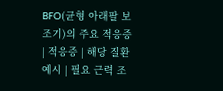BFO(균형 아래팔 보조기)의 주요 적응증
| 적응증 | 해당 질환 예시 | 필요 근력 조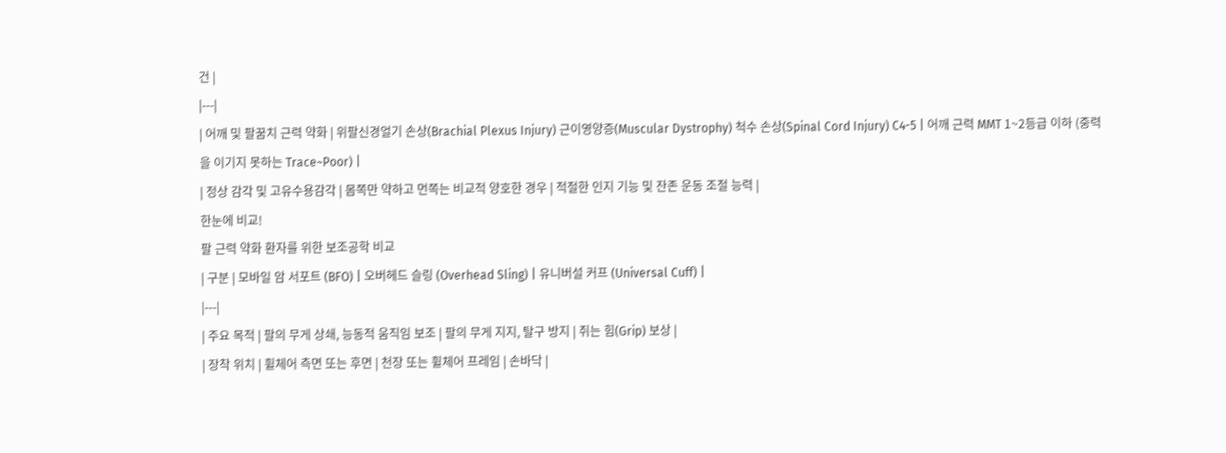건 |
|---|
| 어깨 및 팔꿈치 근력 약화 | 위팔신경얼기 손상(Brachial Plexus Injury) 근이영양증(Muscular Dystrophy) 척수 손상(Spinal Cord Injury) C4-5 | 어깨 근력 MMT 1~2등급 이하 (중력을 이기지 못하는 Trace~Poor) |
| 정상 감각 및 고유수용감각 | 몸쪽만 약하고 먼쪽는 비교적 양호한 경우 | 적절한 인지 기능 및 잔존 운동 조절 능력 |
한눈에 비교!
팔 근력 약화 환자를 위한 보조공학 비교
| 구분 | 모바일 암 서포트 (BFO) | 오버헤드 슬링 (Overhead Sling) | 유니버설 커프 (Universal Cuff) |
|---|
| 주요 목적 | 팔의 무게 상쇄, 능동적 움직임 보조 | 팔의 무게 지지, 탈구 방지 | 쥐는 힘(Grip) 보상 |
| 장착 위치 | 휠체어 측면 또는 후면 | 천장 또는 휠체어 프레임 | 손바닥 |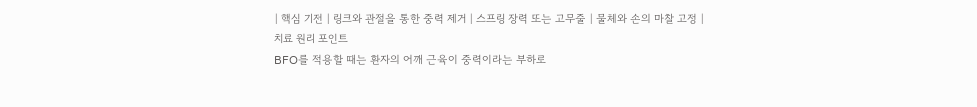| 핵심 기전 | 링크와 관절을 통한 중력 제거 | 스프링 장력 또는 고무줄 | 물체와 손의 마찰 고정 |
치료 원리 포인트
BFO를 적용할 때는 환자의 어깨 근육이 중력이라는 부하로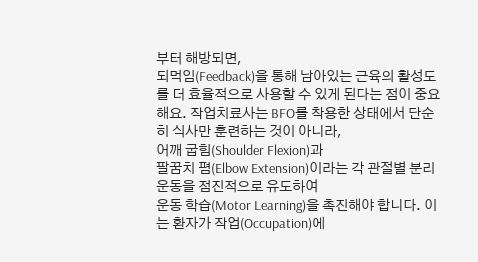부터 해방되면,
되먹임(Feedback)을 통해 남아있는 근육의 활성도를 더 효율적으로 사용할 수 있게 된다는 점이 중요해요. 작업치료사는 BFO를 착용한 상태에서 단순히 식사만 훈련하는 것이 아니라,
어깨 굽힘(Shoulder Flexion)과
팔꿈치 폄(Elbow Extension)이라는 각 관절별 분리 운동을 점진적으로 유도하여
운동 학습(Motor Learning)을 촉진해야 합니다. 이는 환자가 작업(Occupation)에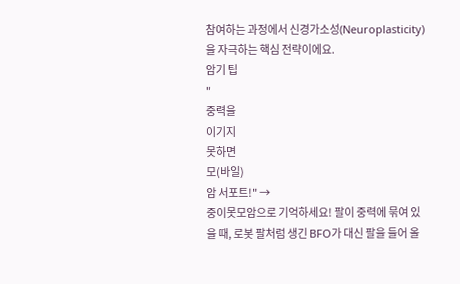참여하는 과정에서 신경가소성(Neuroplasticity)을 자극하는 핵심 전략이에요.
암기 팁
"
중력을
이기지
못하면
모(바일)
암 서포트!" →
중이못모암으로 기억하세요! 팔이 중력에 묶여 있을 때, 로봇 팔처럼 생긴 BFO가 대신 팔을 들어 올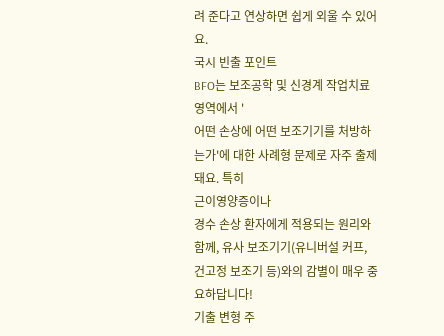려 준다고 연상하면 쉽게 외울 수 있어요.
국시 빈출 포인트
BFO는 보조공학 및 신경계 작업치료 영역에서 '
어떤 손상에 어떤 보조기기를 처방하는가'에 대한 사례형 문제로 자주 출제돼요. 특히
근이영양증이나
경수 손상 환자에게 적용되는 원리와 함께, 유사 보조기기(유니버설 커프, 건고정 보조기 등)와의 감별이 매우 중요하답니다!
기출 변형 주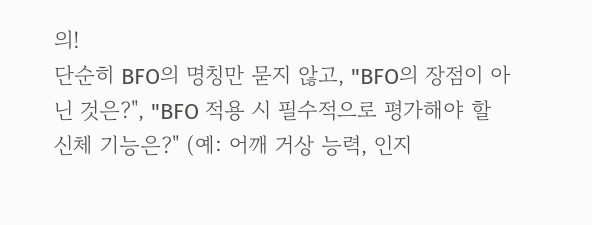의!
단순히 BFO의 명칭만 묻지 않고, "BFO의 장점이 아닌 것은?", "BFO 적용 시 필수적으로 평가해야 할 신체 기능은?" (예: 어깨 거상 능력, 인지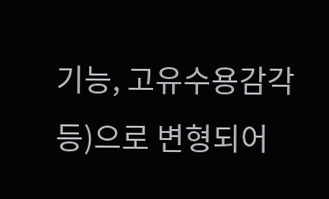기능, 고유수용감각 등)으로 변형되어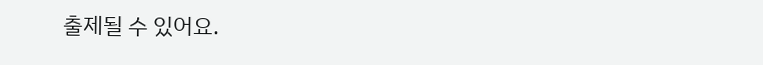출제될 수 있어요.